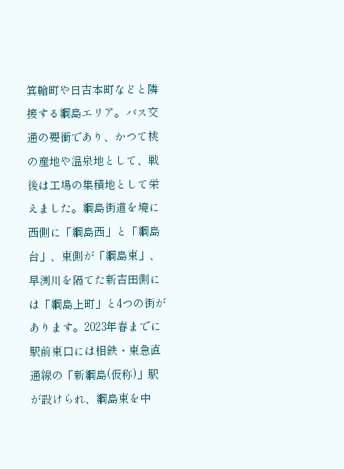箕輪町や日吉本町などと隣接する綱島エリア。バス交通の要衝であり、かつて桃の産地や温泉地として、戦後は工場の集積地として栄えました。綱島街道を境に西側に「綱島西」と「綱島台」、東側が「綱島東」、早渕川を隔てた新吉田側には「綱島上町」と4つの街があります。2023年春までに駅前東口には相鉄・東急直通線の「新綱島(仮称)」駅が設けられ、綱島東を中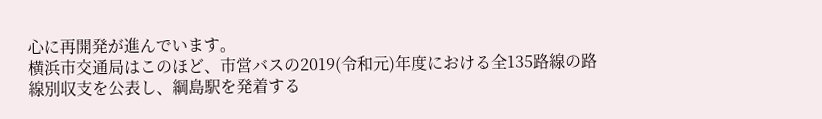心に再開発が進んでいます。
横浜市交通局はこのほど、市営バスの2019(令和元)年度における全135路線の路線別収支を公表し、綱島駅を発着する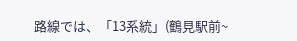路線では、「13系統」(鶴見駅前~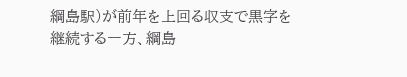綱島駅)が前年を上回る収支で黒字を継続する一方、綱島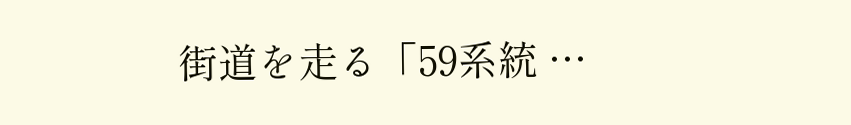街道を走る「59系統 …